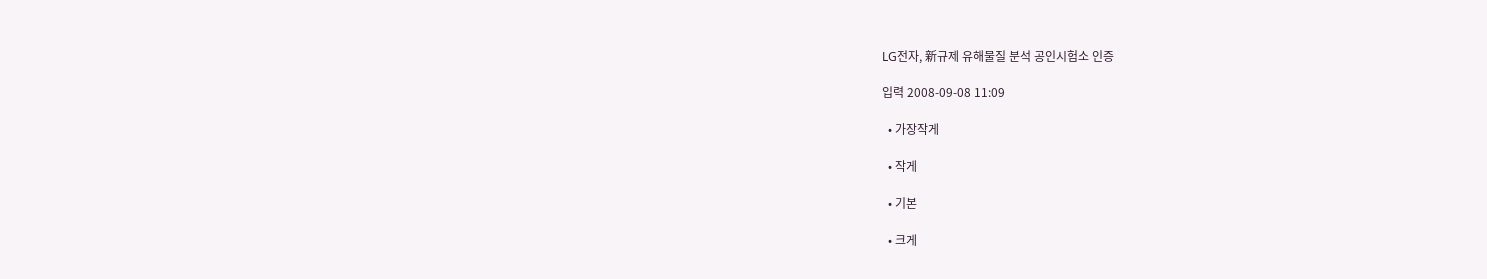LG전자, 新규제 유해물질 분석 공인시험소 인증

입력 2008-09-08 11:09

  • 가장작게

  • 작게

  • 기본

  • 크게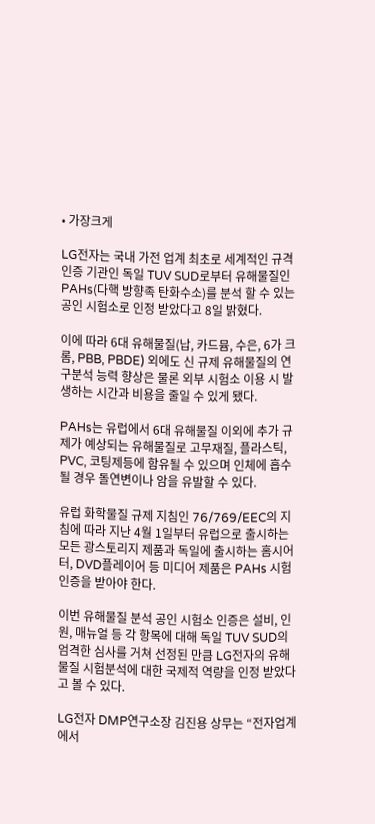• 가장크게

LG전자는 국내 가전 업계 최초로 세계적인 규격 인증 기관인 독일 TUV SUD로부터 유해물질인 PAHs(다핵 방향족 탄화수소)를 분석 할 수 있는 공인 시험소로 인정 받았다고 8일 밝혔다.

이에 따라 6대 유해물질(납, 카드뮴, 수은, 6가 크롬, PBB, PBDE) 외에도 신 규제 유해물질의 연구분석 능력 향상은 물론 외부 시험소 이용 시 발생하는 시간과 비용을 줄일 수 있게 됐다.

PAHs는 유럽에서 6대 유해물질 이외에 추가 규제가 예상되는 유해물질로 고무재질, 플라스틱, PVC, 코팅제등에 함유될 수 있으며 인체에 흡수될 경우 돌연변이나 암을 유발할 수 있다.

유럽 화학물질 규제 지침인 76/769/EEC의 지침에 따라 지난 4월 1일부터 유럽으로 출시하는 모든 광스토리지 제품과 독일에 출시하는 홈시어터, DVD플레이어 등 미디어 제품은 PAHs 시험인증을 받아야 한다.

이번 유해물질 분석 공인 시험소 인증은 설비, 인원, 매뉴얼 등 각 항목에 대해 독일 TUV SUD의 엄격한 심사를 거쳐 선정된 만큼 LG전자의 유해물질 시험분석에 대한 국제적 역량을 인정 받았다고 볼 수 있다.

LG전자 DMP연구소장 김진용 상무는 “전자업계에서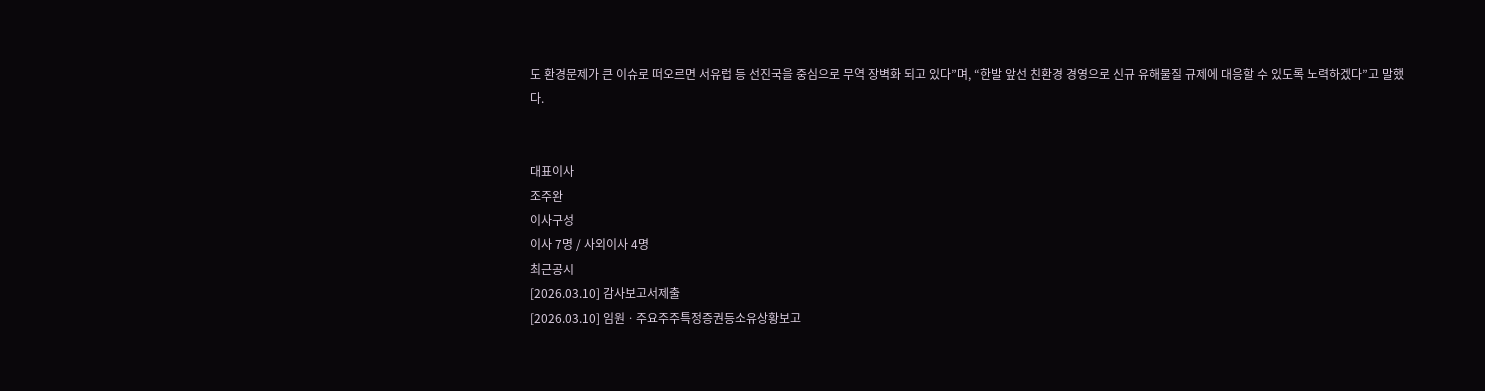도 환경문제가 큰 이슈로 떠오르면 서유럽 등 선진국을 중심으로 무역 장벽화 되고 있다”며, “한발 앞선 친환경 경영으로 신규 유해물질 규제에 대응할 수 있도록 노력하겠다”고 말했다.


대표이사
조주완
이사구성
이사 7명 / 사외이사 4명
최근공시
[2026.03.10] 감사보고서제출
[2026.03.10] 임원ㆍ주요주주특정증권등소유상황보고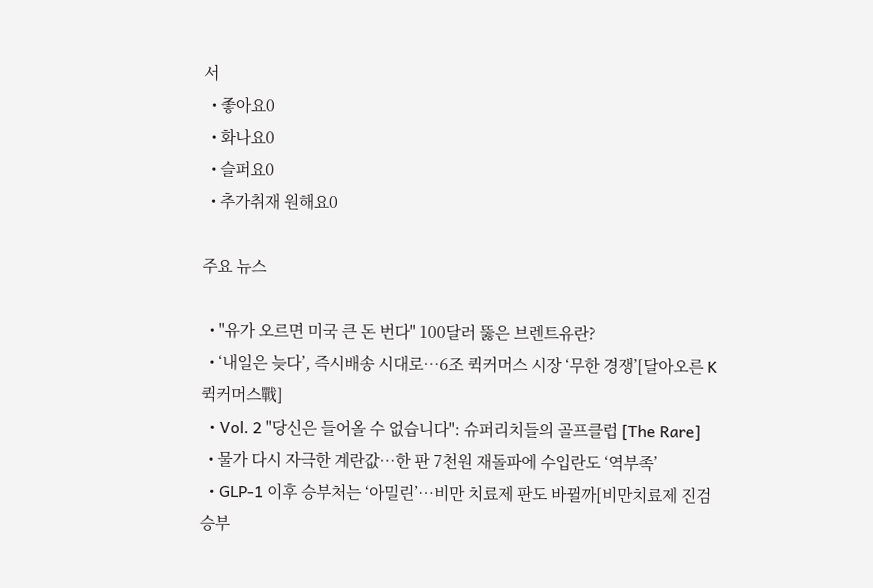서
  • 좋아요0
  • 화나요0
  • 슬퍼요0
  • 추가취재 원해요0

주요 뉴스

  • "유가 오르면 미국 큰 돈 번다" 100달러 뚫은 브렌트유란?
  • ‘내일은 늦다’, 즉시배송 시대로⋯6조 퀵커머스 시장 ‘무한 경쟁’[달아오른 K퀵커머스戰]
  • Vol. 2 "당신은 들어올 수 없습니다": 슈퍼리치들의 골프클럽 [The Rare]
  • 물가 다시 자극한 계란값…한 판 7천원 재돌파에 수입란도 ‘역부족’
  • GLP-1 이후 승부처는 ‘아밀린’…비만 치료제 판도 바뀔까[비만치료제 진검승부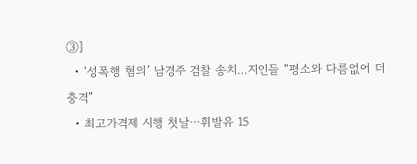③]
  • ‘성폭행 혐의’ 남경주 검찰 송치…지인들 “평소와 다름없어 더 충격”
  • 최고가격제 시행 첫날⋯휘발유 15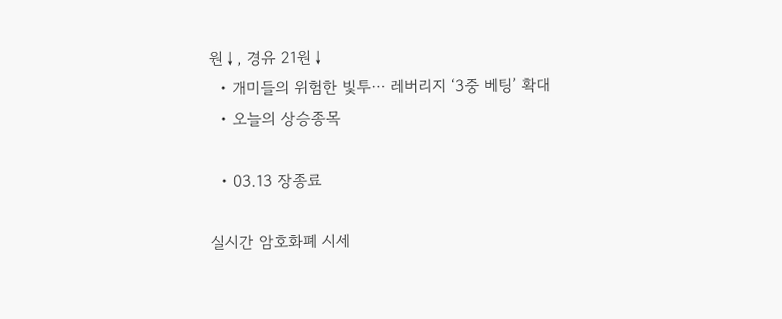원↓, 경유 21원↓
  • 개미들의 위험한 빛투⋯ 레버리지 ‘3중 베팅’ 확대
  • 오늘의 상승종목

  • 03.13 장종료

실시간 암호화폐 시세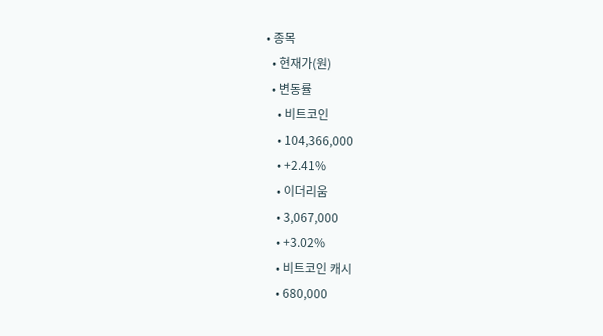• 종목
  • 현재가(원)
  • 변동률
    • 비트코인
    • 104,366,000
    • +2.41%
    • 이더리움
    • 3,067,000
    • +3.02%
    • 비트코인 캐시
    • 680,000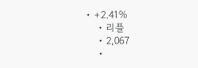• +2.41%
    • 리플
    • 2,067
    •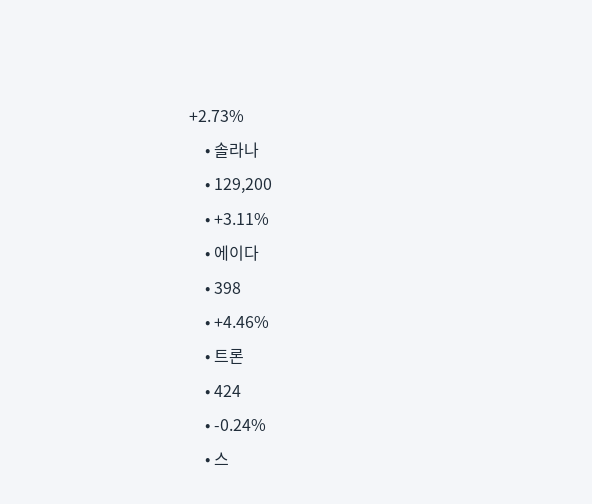+2.73%
    • 솔라나
    • 129,200
    • +3.11%
    • 에이다
    • 398
    • +4.46%
    • 트론
    • 424
    • -0.24%
    • 스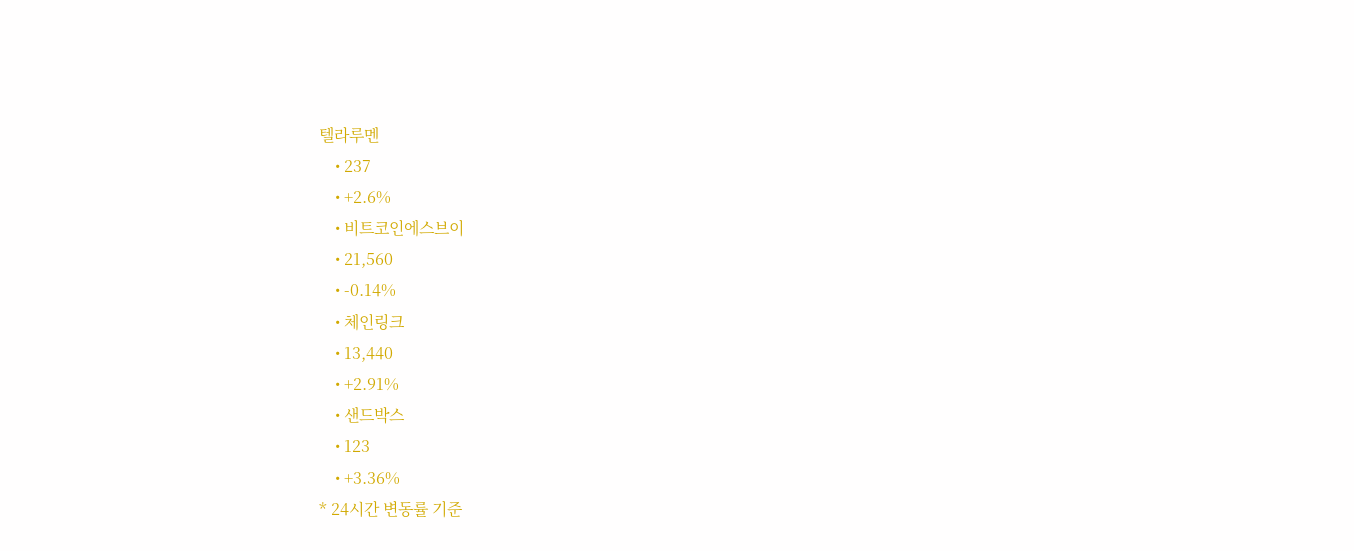텔라루멘
    • 237
    • +2.6%
    • 비트코인에스브이
    • 21,560
    • -0.14%
    • 체인링크
    • 13,440
    • +2.91%
    • 샌드박스
    • 123
    • +3.36%
* 24시간 변동률 기준